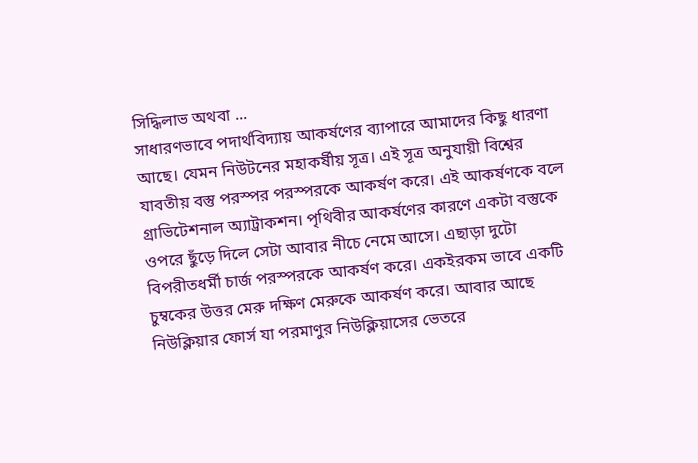সিদ্ধিলাভ অথবা ...
সাধারণভাবে পদার্থবিদ্যায় আকর্ষণের ব্যাপারে আমাদের কিছু ধারণা আছে। যেমন নিউটনের মহাকর্ষীয় সূত্র। এই সূত্র অনুযায়ী বিশ্বের যাবতীয় বস্তু পরস্পর পরস্পরকে আকর্ষণ করে। এই আকর্ষণকে বলে গ্রাভিটেশনাল অ্যাট্রাকশন। পৃথিবীর আকর্ষণের কারণে একটা বস্তুকে ওপরে ছুঁড়ে দিলে সেটা আবার নীচে নেমে আসে। এছাড়া দুটো বিপরীতধর্মী চার্জ পরস্পরকে আকর্ষণ করে। একইরকম ভাবে একটি চুম্বকের উত্তর মেরু দক্ষিণ মেরুকে আকর্ষণ করে। আবার আছে নিউক্লিয়ার ফোর্স যা পরমাণুর নিউক্লিয়াসের ভেতরে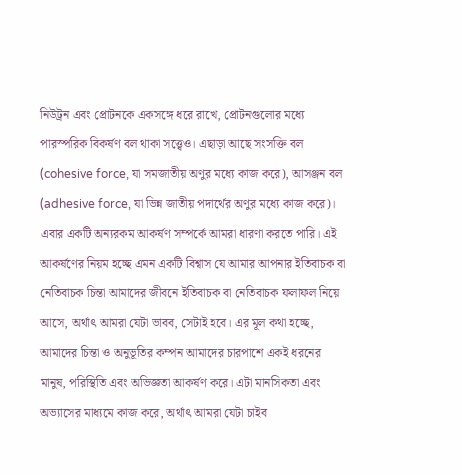নিউট্রন এবং প্রোটনকে একসঙ্গে ধরে রাখে, প্রোটনগুলোর মধ্যে পারস্পরিক বিকর্ষণ বল থাকা সত্ত্বেও। এছাড়া আছে সংসক্তি বল (cohesive force, যা সমজাতীয় অণুর মধ্যে কাজ করে), আসঞ্জন বল (adhesive force, যা ভিন্ন জাতীয় পদার্থের অণুর মধ্যে কাজ করে)।
এবার একটি অন্যরকম আকর্ষণ সম্পর্কে আমরা ধারণা করতে পারি। এই আকর্ষণের নিয়ম হচ্ছে এমন একটি বিশ্বাস যে আমার আপনার ইতিবাচক বা নেতিবাচক চিন্তা আমাদের জীবনে ইতিবাচক বা নেতিবাচক ফলাফল নিয়ে আসে, অর্থাৎ আমরা যেটা ভাবব, সেটাই হবে। এর মূল কথা হচ্ছে, আমাদের চিন্তা ও অনুভূতির কম্পন আমাদের চারপাশে একই ধরনের মানুষ, পরিস্থিতি এবং অভিজ্ঞতা আকর্ষণ করে। এটা মানসিকতা এবং অভ্যাসের মাধ্যমে কাজ করে, অর্থাৎ আমরা যেটা চাইব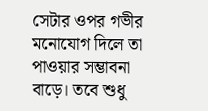সেটার ওপর গভীর মনোযোগ দিলে তা পাওয়ার সম্ভাবনা বাড়ে। তবে শুধু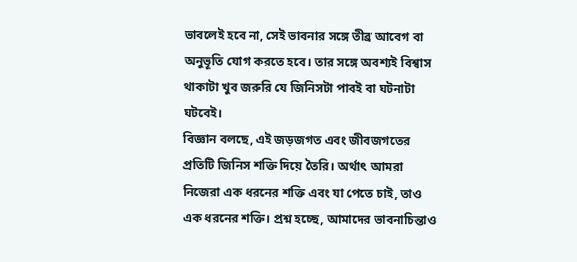ভাবলেই হবে না, সেই ভাবনার সঙ্গে তীব্র আবেগ বা অনুভূতি যোগ করতে হবে। তার সঙ্গে অবশ্যই বিশ্বাস থাকাটা খুব জরুরি যে জিনিসটা পাবই বা ঘটনাটা ঘটবেই।
বিজ্ঞান বলছে, এই জড়জগত এবং জীবজগতের প্রতিটি জিনিস শক্তি দিয়ে তৈরি। অর্থাৎ আমরা নিজেরা এক ধরনের শক্তি এবং যা পেতে চাই, তাও এক ধরনের শক্তি। প্রশ্ন হচ্ছে, আমাদের ভাবনাচিন্তাও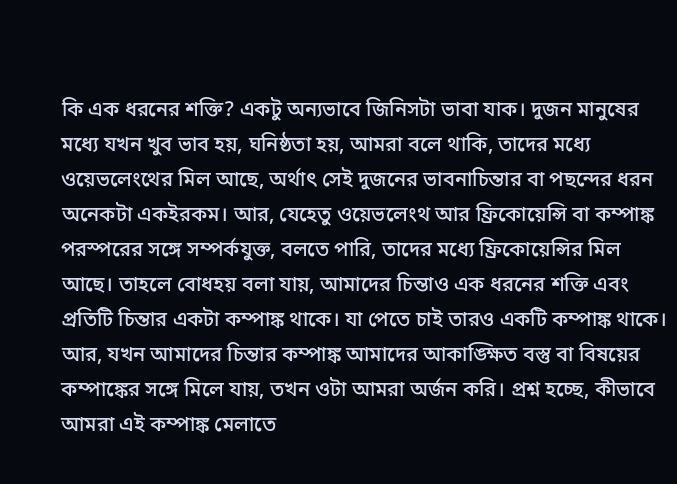কি এক ধরনের শক্তি? একটু অন্যভাবে জিনিসটা ভাবা যাক। দুজন মানুষের মধ্যে যখন খুব ভাব হয়, ঘনিষ্ঠতা হয়, আমরা বলে থাকি, তাদের মধ্যে ওয়েভলেংথের মিল আছে, অর্থাৎ সেই দুজনের ভাবনাচিন্তার বা পছন্দের ধরন অনেকটা একইরকম। আর, যেহেতু ওয়েভলেংথ আর ফ্রিকোয়েন্সি বা কম্পাঙ্ক পরস্পরের সঙ্গে সম্পর্কযুক্ত, বলতে পারি, তাদের মধ্যে ফ্রিকোয়েন্সির মিল আছে। তাহলে বোধহয় বলা যায়, আমাদের চিন্তাও এক ধরনের শক্তি এবং প্রতিটি চিন্তার একটা কম্পাঙ্ক থাকে। যা পেতে চাই তারও একটি কম্পাঙ্ক থাকে। আর, যখন আমাদের চিন্তার কম্পাঙ্ক আমাদের আকাঙ্ক্ষিত বস্তু বা বিষয়ের কম্পাঙ্কের সঙ্গে মিলে যায়, তখন ওটা আমরা অর্জন করি। প্রশ্ন হচ্ছে, কীভাবে আমরা এই কম্পাঙ্ক মেলাতে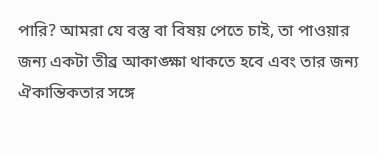পারি? আমরা যে বস্তু বা বিষয় পেতে চাই, তা পাওয়ার জন্য একটা তীব্র আকাঙ্ক্ষা থাকতে হবে এবং তার জন্য ঐকান্তিকতার সঙ্গে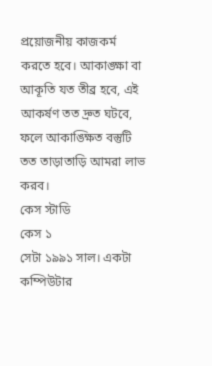প্রয়োজনীয় কাজকর্ম করতে হবে। আকাঙ্ক্ষা বা আকূতি যত তীব্র হবে, এই আকর্ষণ তত দ্রুত ঘটবে, ফলে আকাঙ্ক্ষিত বস্তুটি তত তাড়াতাড়ি আমরা লাভ করব।
কেস স্টাডি
কেস ১
সেটা ১৯৯১ সাল। একটা কম্পিউটার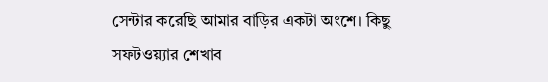সেন্টার করেছি আমার বাড়ির একটা অংশে। কিছু সফটওয়্যার শেখাব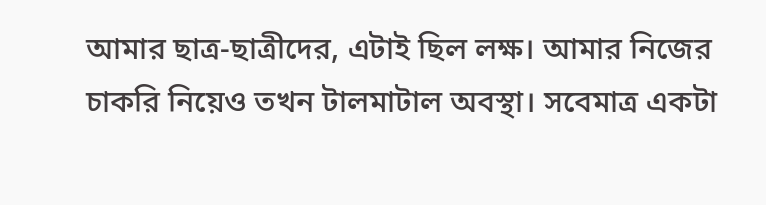আমার ছাত্র-ছাত্রীদের, এটাই ছিল লক্ষ। আমার নিজের চাকরি নিয়েও তখন টালমাটাল অবস্থা। সবেমাত্র একটা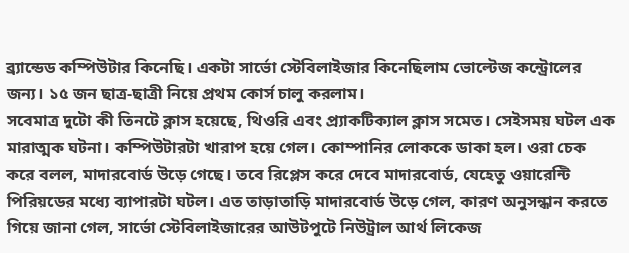ব্র্যান্ডেড কম্পিউটার কিনেছি। একটা সার্ভো স্টেবিলাইজার কিনেছিলাম ভোল্টেজ কন্ট্রোলের জন্য। ১৫ জন ছাত্র-ছাত্রী নিয়ে প্রথম কোর্স চালু করলাম।
সবেমাত্র দুটো কী তিনটে ক্লাস হয়েছে, থিওরি এবং প্র্যাকটিক্যাল ক্লাস সমেত। সেইসময় ঘটল এক মারাত্মক ঘটনা। কম্পিউটারটা খারাপ হয়ে গেল। কোম্পানির লোককে ডাকা হল। ওরা চেক করে বলল, মাদারবোর্ড উড়ে গেছে। তবে রিপ্লেস করে দেবে মাদারবোর্ড, যেহেতু ওয়ারেন্টি পিরিয়ডের মধ্যে ব্যাপারটা ঘটল। এত তাড়াতাড়ি মাদারবোর্ড উড়ে গেল, কারণ অনুসন্ধান করতে গিয়ে জানা গেল, সার্ভো স্টেবিলাইজারের আউটপুটে নিউট্রাল আর্থ লিকেজ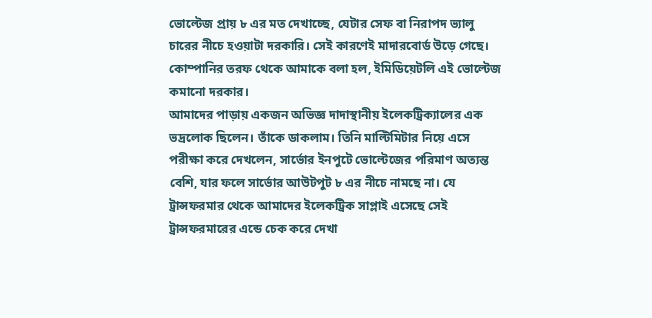ভোল্টেজ প্রায় ৮ এর মত দেখাচ্ছে, যেটার সেফ বা নিরাপদ ভ্যালু চারের নীচে হওয়াটা দরকারি। সেই কারণেই মাদারবোর্ড উড়ে গেছে। কোম্পানির তরফ থেকে আমাকে বলা হল, ইমিডিয়েটলি এই ভোল্টেজ কমানো দরকার।
আমাদের পাড়ায় একজন অভিজ্ঞ দাদাস্থানীয় ইলেকট্রিক্যালের এক ভদ্রলোক ছিলেন। তাঁকে ডাকলাম। তিনি মাল্টিমিটার নিয়ে এসে পরীক্ষা করে দেখলেন, সার্ভোর ইনপুটে ভোল্টেজের পরিমাণ অত্যন্ত বেশি, যার ফলে সার্ভোর আউটপুট ৮ এর নীচে নামছে না। যে ট্রান্সফরমার থেকে আমাদের ইলেকট্রিক সাপ্লাই এসেছে সেই ট্রান্সফরমারের এন্ডে চেক করে দেখা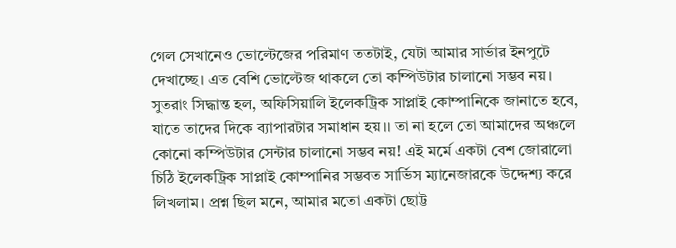গেল সেখানেও ভোল্টেজের পরিমাণ ততটাই, যেটা আমার সার্ভার ইনপুটে দেখাচ্ছে। এত বেশি ভোল্টেজ থাকলে তো কম্পিউটার চালানো সম্ভব নয়। সুতরাং সিদ্ধান্ত হল, অফিসিয়ালি ইলেকট্রিক সাপ্লাই কোম্পানিকে জানাতে হবে, যাতে তাদের দিকে ব্যাপারটার সমাধান হয়।। তা না হলে তো আমাদের অঞ্চলে কোনো কম্পিউটার সেন্টার চালানো সম্ভব নয়! এই মর্মে একটা বেশ জোরালো চিঠি ইলেকট্রিক সাপ্লাই কোম্পানির সম্ভবত সার্ভিস ম্যানেজারকে উদ্দেশ্য করে লিখলাম। প্রশ্ন ছিল মনে, আমার মতো একটা ছোট্ট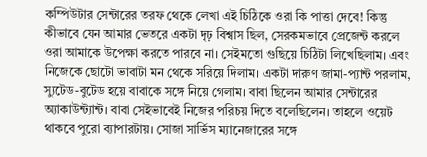কম্পিউটার সেন্টারের তরফ থেকে লেখা এই চিঠিকে ওরা কি পাত্তা দেবে! কিন্তু কীভাবে যেন আমার ভেতরে একটা দৃঢ় বিশ্বাস ছিল, সেরকমভাবে প্রেজেন্ট করলে ওরা আমাকে উপেক্ষা করতে পারবে না। সেইমতো গুছিয়ে চিঠিটা লিখেছিলাম। এবং নিজেকে ছোটো ভাবাটা মন থেকে সরিয়ে দিলাম। একটা দারুণ জামা-প্যান্ট পরলাম, স্যুটেড-বুটেড হয়ে বাবাকে সঙ্গে নিয়ে গেলাম। বাবা ছিলেন আমার সেন্টারের অ্যাকাউন্ট্যান্ট। বাবা সেইভাবেই নিজের পরিচয় দিতে বলেছিলেন। তাহলে ওয়েট থাকবে পুরো ব্যাপারটায়। সোজা সার্ভিস ম্যানেজারের সঙ্গে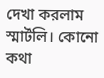দেখা করলাম স্মার্টলি। কোনো কথা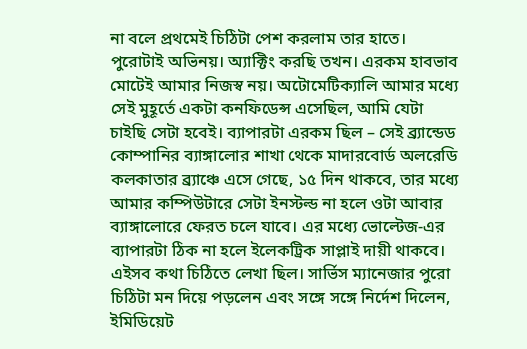না বলে প্রথমেই চিঠিটা পেশ করলাম তার হাতে। পুরোটাই অভিনয়। অ্যাক্টিং করছি তখন। এরকম হাবভাব মোটেই আমার নিজস্ব নয়। অটোমেটিক্যালি আমার মধ্যে সেই মুহূর্তে একটা কনফিডেন্স এসেছিল, আমি যেটা চাইছি সেটা হবেই। ব্যাপারটা এরকম ছিল – সেই ব্র্যান্ডেড কোম্পানির ব্যাঙ্গালোর শাখা থেকে মাদারবোর্ড অলরেডি কলকাতার ব্র্যাঞ্চে এসে গেছে, ১৫ দিন থাকবে, তার মধ্যে আমার কম্পিউটারে সেটা ইনস্টল্ড না হলে ওটা আবার ব্যাঙ্গালোরে ফেরত চলে যাবে। এর মধ্যে ভোল্টেজ-এর ব্যাপারটা ঠিক না হলে ইলেকট্রিক সাপ্লাই দায়ী থাকবে। এইসব কথা চিঠিতে লেখা ছিল। সার্ভিস ম্যানেজার পুরো চিঠিটা মন দিয়ে পড়লেন এবং সঙ্গে সঙ্গে নির্দেশ দিলেন, ইমিডিয়েট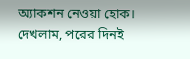অ্যাকশন নেওয়া হোক।
দেখলাম, পরের দিনই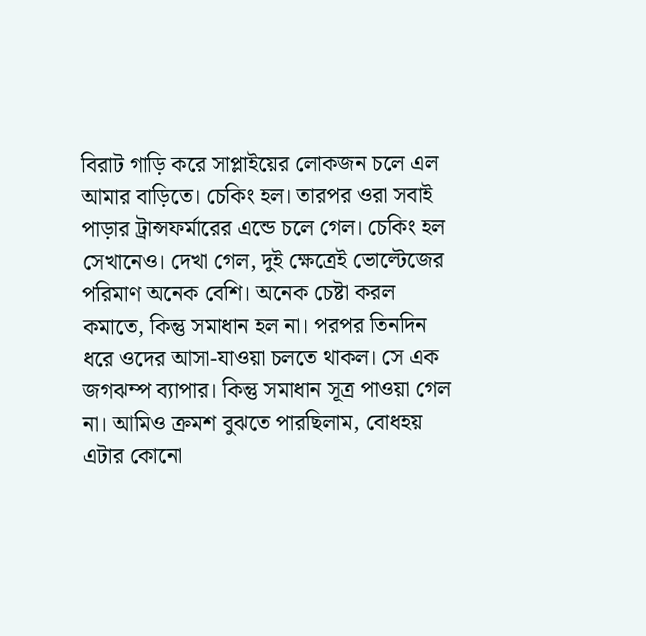বিরাট গাড়ি করে সাপ্লাইয়ের লোকজন চলে এল আমার বাড়িতে। চেকিং হল। তারপর ওরা সবাই পাড়ার ট্রান্সফর্মারের এন্ডে চলে গেল। চেকিং হল সেখানেও। দেখা গেল, দুই ক্ষেত্রেই ভোল্টেজের পরিমাণ অনেক বেশি। অনেক চেষ্টা করল কমাতে, কিন্তু সমাধান হল না। পরপর তিনদিন ধরে ওদের আসা-যাওয়া চলতে থাকল। সে এক জগঝম্প ব্যাপার। কিন্তু সমাধান সূত্র পাওয়া গেল না। আমিও ক্রমশ বুঝতে পারছিলাম, বোধহয় এটার কোনো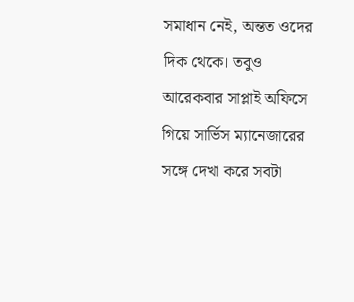সমাধান নেই, অন্তত ওদের দিক থেকে। তবুও আরেকবার সাপ্লাই অফিসে গিয়ে সার্ভিস ম্যানেজারের সঙ্গে দেখা করে সবটা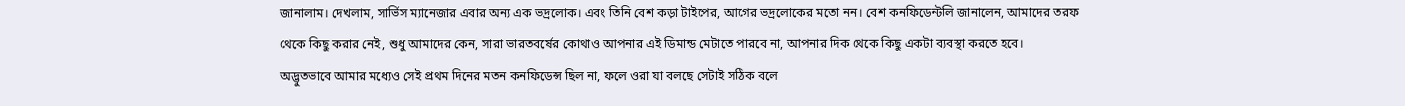জানালাম। দেখলাম, সার্ভিস ম্যানেজার এবার অন্য এক ভদ্রলোক। এবং তিনি বেশ কড়া টাইপের, আগের ভদ্রলোকের মতো নন। বেশ কনফিডেন্টলি জানালেন, আমাদের তরফ থেকে কিছু করার নেই, শুধু আমাদের কেন, সারা ভারতবর্ষের কোথাও আপনার এই ডিমান্ড মেটাতে পারবে না, আপনার দিক থেকে কিছু একটা ব্যবস্থা করতে হবে।
অদ্ভুতভাবে আমার মধ্যেও সেই প্রথম দিনের মতন কনফিডেন্স ছিল না, ফলে ওরা যা বলছে সেটাই সঠিক বলে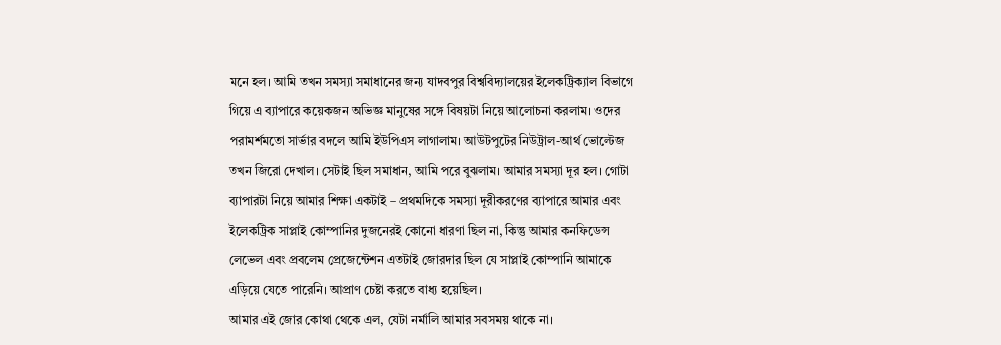মনে হল। আমি তখন সমস্যা সমাধানের জন্য যাদবপুর বিশ্ববিদ্যালয়ের ইলেকট্রিক্যাল বিভাগে গিয়ে এ ব্যাপারে কয়েকজন অভিজ্ঞ মানুষের সঙ্গে বিষয়টা নিয়ে আলোচনা করলাম। ওদের পরামর্শমতো সার্ভার বদলে আমি ইউপিএস লাগালাম। আউটপুটের নিউট্রাল-আর্থ ভোল্টেজ তখন জিরো দেখাল। সেটাই ছিল সমাধান, আমি পরে বুঝলাম। আমার সমস্যা দূর হল। গোটা ব্যাপারটা নিয়ে আমার শিক্ষা একটাই – প্রথমদিকে সমস্যা দূরীকরণের ব্যাপারে আমার এবং ইলেকট্রিক সাপ্লাই কোম্পানির দুজনেরই কোনো ধারণা ছিল না, কিন্তু আমার কনফিডেন্স লেভেল এবং প্রবলেম প্রেজেন্টেশন এতটাই জোরদার ছিল যে সাপ্লাই কোম্পানি আমাকে এড়িয়ে যেতে পারেনি। আপ্রাণ চেষ্টা করতে বাধ্য হয়েছিল।
আমার এই জোর কোথা থেকে এল, যেটা নর্মালি আমার সবসময় থাকে না।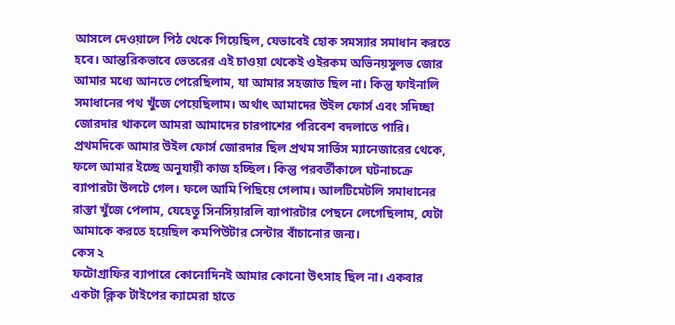আসলে দেওয়ালে পিঠ থেকে গিয়েছিল, যেভাবেই হোক সমস্যার সমাধান করতে হবে। আন্তরিকভাবে ভেতরের এই চাওয়া থেকেই ওইরকম অভিনয়সুলভ জোর আমার মধ্যে আনতে পেরেছিলাম, যা আমার সহজাত ছিল না। কিন্তু ফাইনালি সমাধানের পথ খুঁজে পেয়েছিলাম। অর্থাৎ আমাদের উইল ফোর্স এবং সদিচ্ছা জোরদার থাকলে আমরা আমাদের চারপাশের পরিবেশ বদলাতে পারি। প্রথমদিকে আমার উইল ফোর্স জোরদার ছিল প্রথম সার্ভিস ম্যানেজারের থেকে, ফলে আমার ইচ্ছে অনুযায়ী কাজ হচ্ছিল। কিন্তু পরবর্তীকালে ঘটনাচক্রে ব্যাপারটা উলটে গেল। ফলে আমি পিছিয়ে গেলাম। আলটিমেটলি সমাধানের রাস্তা খুঁজে পেলাম, যেহেতু সিনসিয়ারলি ব্যাপারটার পেছনে লেগেছিলাম, যেটা আমাকে করতে হয়েছিল কমপিউটার সেন্টার বাঁচানোর জন্য।
কেস ২
ফটোগ্রাফির ব্যাপারে কোনোদিনই আমার কোনো উৎসাহ ছিল না। একবার একটা ক্লিক টাইপের ক্যামেরা হাতে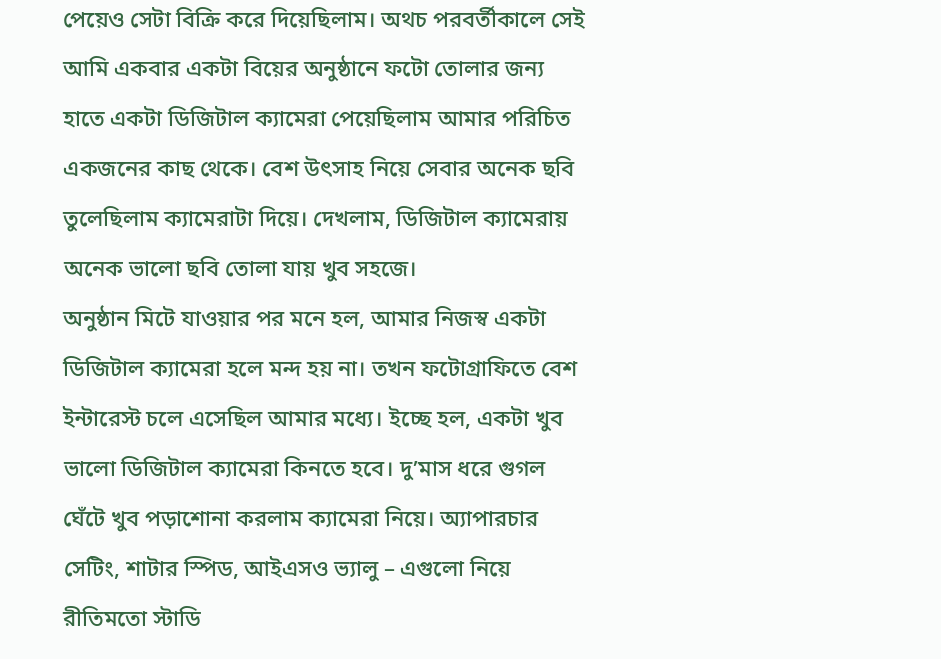পেয়েও সেটা বিক্রি করে দিয়েছিলাম। অথচ পরবর্তীকালে সেই আমি একবার একটা বিয়ের অনুষ্ঠানে ফটো তোলার জন্য হাতে একটা ডিজিটাল ক্যামেরা পেয়েছিলাম আমার পরিচিত একজনের কাছ থেকে। বেশ উৎসাহ নিয়ে সেবার অনেক ছবি তুলেছিলাম ক্যামেরাটা দিয়ে। দেখলাম, ডিজিটাল ক্যামেরায় অনেক ভালো ছবি তোলা যায় খুব সহজে।
অনুষ্ঠান মিটে যাওয়ার পর মনে হল, আমার নিজস্ব একটা ডিজিটাল ক্যামেরা হলে মন্দ হয় না। তখন ফটোগ্রাফিতে বেশ ইন্টারেস্ট চলে এসেছিল আমার মধ্যে। ইচ্ছে হল, একটা খুব ভালো ডিজিটাল ক্যামেরা কিনতে হবে। দু’মাস ধরে গুগল ঘেঁটে খুব পড়াশোনা করলাম ক্যামেরা নিয়ে। অ্যাপারচার সেটিং, শাটার স্পিড, আইএসও ভ্যালু – এগুলো নিয়ে রীতিমতো স্টাডি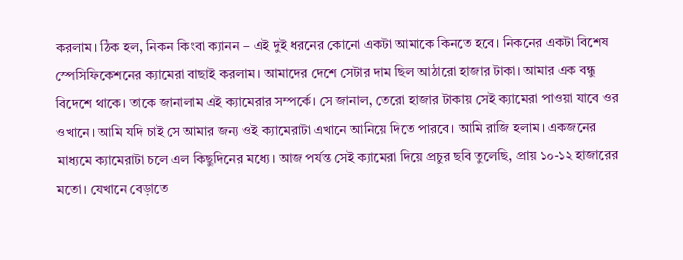করলাম। ঠিক হল, নিকন কিংবা ক্যানন – এই দুই ধরনের কোনো একটা আমাকে কিনতে হবে। নিকনের একটা বিশেষ স্পেসিফিকেশনের ক্যামেরা বাছাই করলাম। আমাদের দেশে সেটার দাম ছিল আঠারো হাজার টাকা। আমার এক বন্ধু বিদেশে থাকে। তাকে জানালাম এই ক্যামেরার সম্পর্কে। সে জানাল, তেরো হাজার টাকায় সেই ক্যামেরা পাওয়া যাবে ওর ওখানে। আমি যদি চাই সে আমার জন্য ওই ক্যামেরাটা এখানে আনিয়ে দিতে পারবে। আমি রাজি হলাম। একজনের মাধ্যমে ক্যামেরাটা চলে এল কিছুদিনের মধ্যে। আজ পর্যন্ত সেই ক্যামেরা দিয়ে প্রচুর ছবি তুলেছি, প্রায় ১০-১২ হাজারের মতো। যেখানে বেড়াতে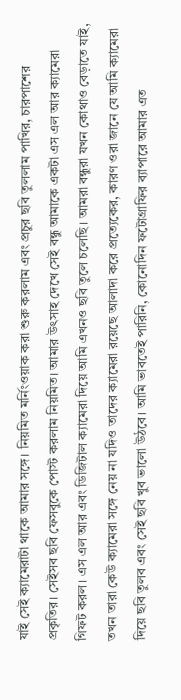যাই সেই ক্যামেরাটা থাকে আমার সঙ্গে। নিয়মিত মর্নিংওয়াক করা শুরু করলাম এবং প্রচুর ছবি তুললাম পাখির, চারপাশের প্রকৃতির। সেইসব ছবি ফেসবুকে পোস্ট করলাম নিয়মিত। আমার উৎসাহ দেখে সেই বন্ধু আমাকে একটা এস এল আর ক্যামেরা গিফট করল। এস এল আর এবং ডিজিটাল ক্যামেরা দিয়ে আমি এখনও ছবি তুলে চলেছি। আমরা বন্ধুরা যখন কোথাও বেড়াতে যাই, তখন তারা কেউ ক্যামেরা সঙ্গে নেয় না যদিও তাদের ক্যামেরা রয়েছে আলাদা করে প্রত্যেকের, কারণ ওরা জানে যে আমি ক্যামেরা দিয়ে ছবি তুলব এবং সেই ছবি খুব ভালো উঠবে। আমি ভাবতেই পারিনি, কোনোদিন ফটোগ্রাফির ব্যাপারে আমার এত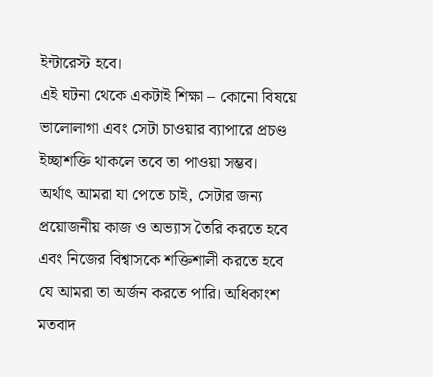ইন্টারেস্ট হবে।
এই ঘটনা থেকে একটাই শিক্ষা – কোনো বিষয়ে ভালোলাগা এবং সেটা চাওয়ার ব্যাপারে প্রচণ্ড ইচ্ছাশক্তি থাকলে তবে তা পাওয়া সম্ভব।
অর্থাৎ আমরা যা পেতে চাই, সেটার জন্য প্রয়োজনীয় কাজ ও অভ্যাস তৈরি করতে হবে এবং নিজের বিশ্বাসকে শক্তিশালী করতে হবে যে আমরা তা অর্জন করতে পারি। অধিকাংশ মতবাদ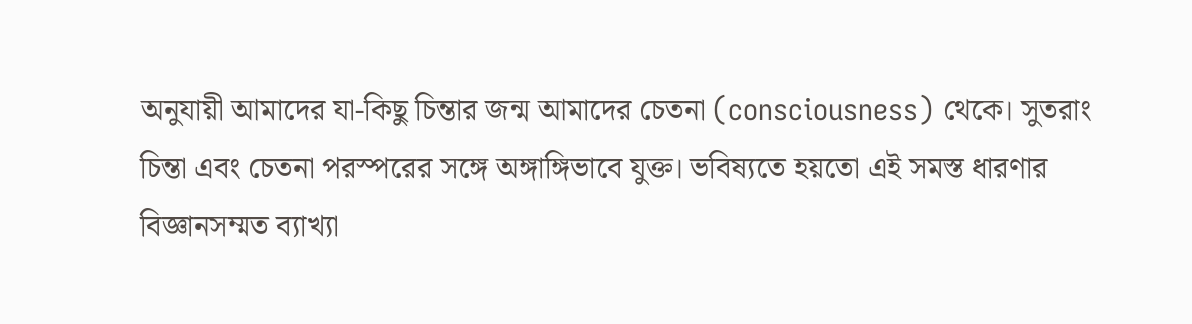অনুযায়ী আমাদের যা-কিছু চিন্তার জন্ম আমাদের চেতনা (consciousness) থেকে। সুতরাং চিন্তা এবং চেতনা পরস্পরের সঙ্গে অঙ্গাঙ্গিভাবে যুক্ত। ভবিষ্যতে হয়তো এই সমস্ত ধারণার বিজ্ঞানসম্মত ব্যাখ্যা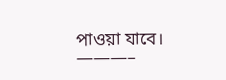পাওয়া যাবে।
———–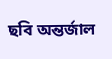ছবি অন্তর্জাল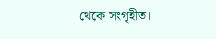থেকে সংগৃহীত।